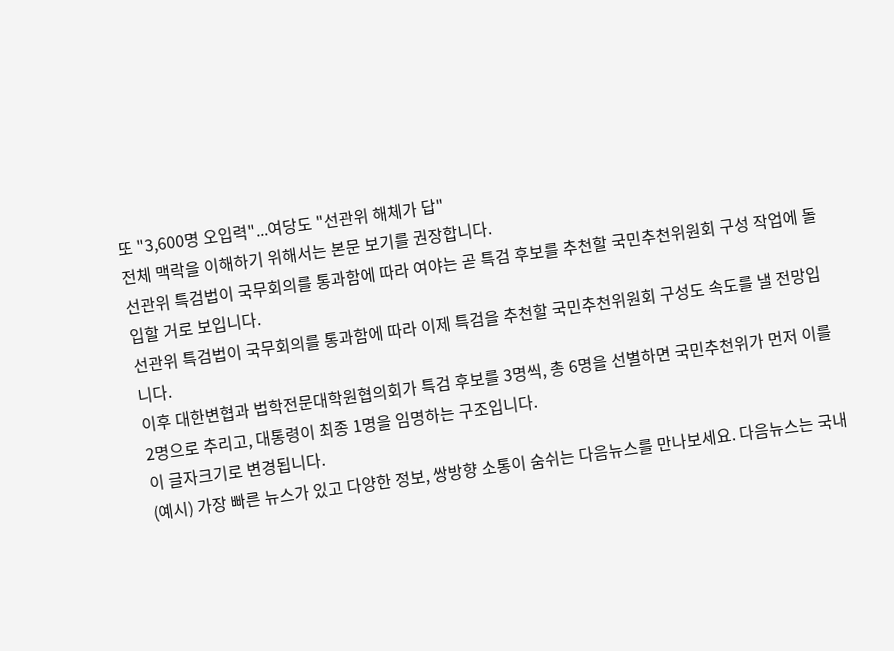또 "3,600명 오입력"...여당도 "선관위 해체가 답"
전체 맥락을 이해하기 위해서는 본문 보기를 권장합니다.
선관위 특검법이 국무회의를 통과함에 따라 여야는 곧 특검 후보를 추천할 국민추천위원회 구성 작업에 돌입할 거로 보입니다.
선관위 특검법이 국무회의를 통과함에 따라 이제 특검을 추천할 국민추천위원회 구성도 속도를 낼 전망입니다.
이후 대한변협과 법학전문대학원협의회가 특검 후보를 3명씩, 총 6명을 선별하면 국민추천위가 먼저 이를 2명으로 추리고, 대통령이 최종 1명을 임명하는 구조입니다.
이 글자크기로 변경됩니다.
(예시) 가장 빠른 뉴스가 있고 다양한 정보, 쌍방향 소통이 숨쉬는 다음뉴스를 만나보세요. 다음뉴스는 국내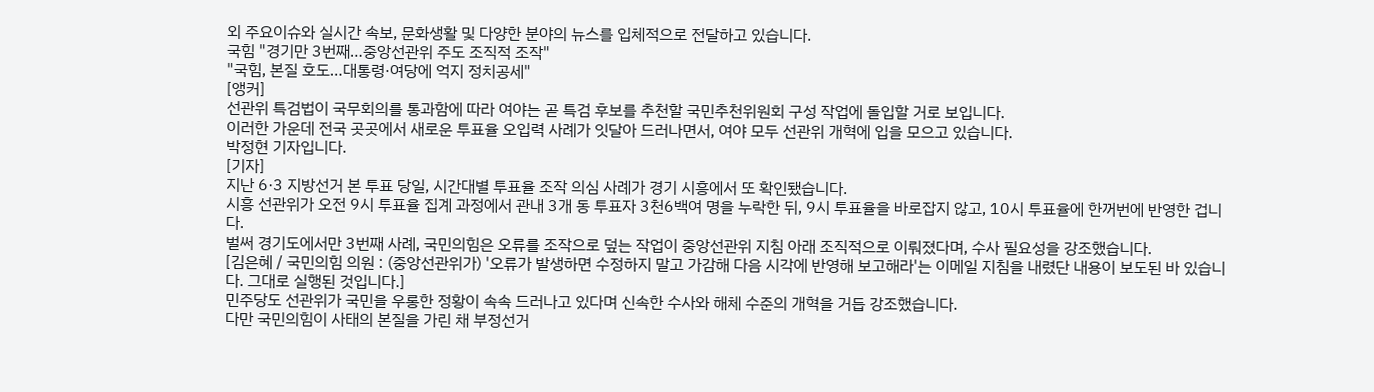외 주요이슈와 실시간 속보, 문화생활 및 다양한 분야의 뉴스를 입체적으로 전달하고 있습니다.
국힘 "경기만 3번째…중앙선관위 주도 조직적 조작"
"국힘, 본질 호도…대통령·여당에 억지 정치공세"
[앵커]
선관위 특검법이 국무회의를 통과함에 따라 여야는 곧 특검 후보를 추천할 국민추천위원회 구성 작업에 돌입할 거로 보입니다.
이러한 가운데 전국 곳곳에서 새로운 투표율 오입력 사례가 잇달아 드러나면서, 여야 모두 선관위 개혁에 입을 모으고 있습니다.
박정현 기자입니다.
[기자]
지난 6·3 지방선거 본 투표 당일, 시간대별 투표율 조작 의심 사례가 경기 시흥에서 또 확인됐습니다.
시흥 선관위가 오전 9시 투표율 집계 과정에서 관내 3개 동 투표자 3천6백여 명을 누락한 뒤, 9시 투표율을 바로잡지 않고, 10시 투표율에 한꺼번에 반영한 겁니다.
벌써 경기도에서만 3번째 사례, 국민의힘은 오류를 조작으로 덮는 작업이 중앙선관위 지침 아래 조직적으로 이뤄졌다며, 수사 필요성을 강조했습니다.
[김은혜 / 국민의힘 의원 : (중앙선관위가) '오류가 발생하면 수정하지 말고 가감해 다음 시각에 반영해 보고해라'는 이메일 지침을 내렸단 내용이 보도된 바 있습니다. 그대로 실행된 것입니다.]
민주당도 선관위가 국민을 우롱한 정황이 속속 드러나고 있다며 신속한 수사와 해체 수준의 개혁을 거듭 강조했습니다.
다만 국민의힘이 사태의 본질을 가린 채 부정선거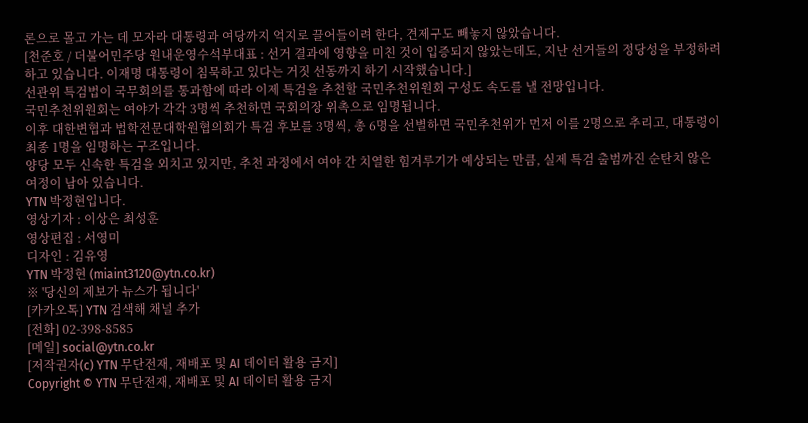론으로 몰고 가는 데 모자라 대통령과 여당까지 억지로 끌어들이려 한다, 견제구도 빼놓지 않았습니다.
[천준호 / 더불어민주당 원내운영수석부대표 : 선거 결과에 영향을 미친 것이 입증되지 않았는데도, 지난 선거들의 정당성을 부정하려 하고 있습니다. 이재명 대통령이 침묵하고 있다는 거짓 선동까지 하기 시작했습니다.]
선관위 특검법이 국무회의를 통과함에 따라 이제 특검을 추천할 국민추천위원회 구성도 속도를 낼 전망입니다.
국민추천위원회는 여야가 각각 3명씩 추천하면 국회의장 위촉으로 임명됩니다.
이후 대한변협과 법학전문대학원협의회가 특검 후보를 3명씩, 총 6명을 선별하면 국민추천위가 먼저 이를 2명으로 추리고, 대통령이 최종 1명을 임명하는 구조입니다.
양당 모두 신속한 특검을 외치고 있지만, 추천 과정에서 여야 간 치열한 힘겨루기가 예상되는 만큼, 실제 특검 출범까진 순탄치 않은 여정이 남아 있습니다.
YTN 박정현입니다.
영상기자 : 이상은 최성훈
영상편집 : 서영미
디자인 : 김유영
YTN 박정현 (miaint3120@ytn.co.kr)
※ '당신의 제보가 뉴스가 됩니다'
[카카오톡] YTN 검색해 채널 추가
[전화] 02-398-8585
[메일] social@ytn.co.kr
[저작권자(c) YTN 무단전재, 재배포 및 AI 데이터 활용 금지]
Copyright © YTN 무단전재, 재배포 및 AI 데이터 활용 금지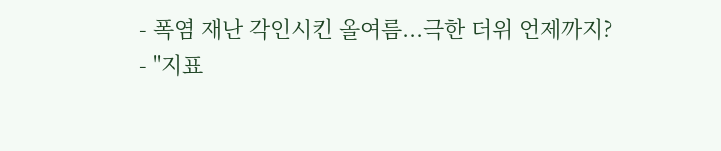- 폭염 재난 각인시킨 올여름...극한 더위 언제까지?
- "지표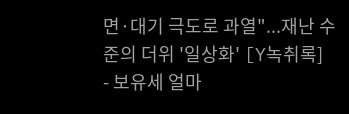면·대기 극도로 과열"...재난 수준의 더위 '일상화' [Y녹취록]
- 보유세 얼마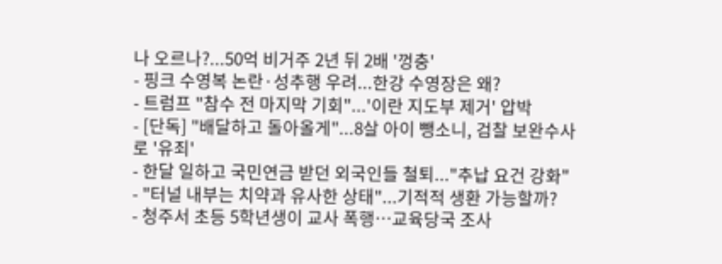나 오르나?...50억 비거주 2년 뒤 2배 '껑충'
- 핑크 수영복 논란·성추행 우려...한강 수영장은 왜?
- 트럼프 "참수 전 마지막 기회"...'이란 지도부 제거' 압박
- [단독] "배달하고 돌아올게"...8살 아이 뺑소니, 검찰 보완수사로 '유죄'
- 한달 일하고 국민연금 받던 외국인들 철퇴..."추납 요건 강화"
- "터널 내부는 치약과 유사한 상태"...기적적 생환 가능할까?
- 청주서 초등 5학년생이 교사 폭행…교육당국 조사